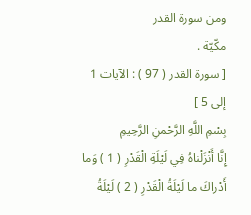ومن سورة القدر
مكّيّة .
[ سورة القدر ( 97 ) : الآيات 1 إلى 5 ]
بِسْمِ اللَّهِ الرَّحْمنِ الرَّحِيمِ
إِنَّا أَنْزَلْناهُ فِي لَيْلَةِ الْقَدْرِ ( 1 ) وَما أَدْراكَ ما لَيْلَةُ الْقَدْرِ ( 2 ) لَيْلَةُ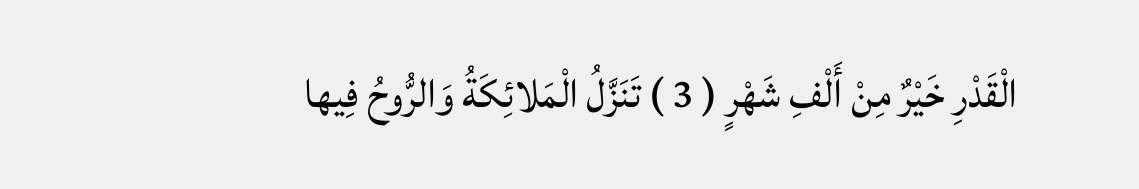الْقَدْرِ خَيْرٌ مِنْ أَلْفِ شَهْرٍ ( 3 ) تَنَزَّلُ الْمَلائِكَةُ وَالرُّوحُ فِيها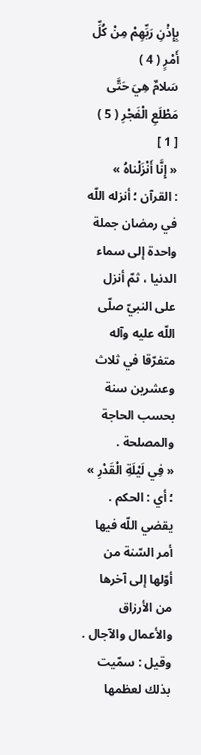بِإِذْنِ رَبِّهِمْ مِنْ كُلِّ أَمْرٍ ( 4 )
سَلامٌ هِيَ حَتَّى مَطْلَعِ الْفَجْرِ ( 5 )
[ 1 ]
« إِنَّا أَنْزَلْناهُ »
: القرآن ؛ أنزله اللّه في رمضان جملة واحدة إلى سماء الدنيا ، ثمّ أنزل على النبيّ صلّى اللّه عليه وآله متفرّقا في ثلاث وعشرين سنة بحسب الحاجة والمصلحة .
« فِي لَيْلَةِ الْقَدْرِ »
؛ أي : الحكم . يقضي اللّه فيها أمر السّنة من أوّلها إلى آخرها من الأرزاق والأعمال والآجال . وقيل : سمّيت بذلك لعظمها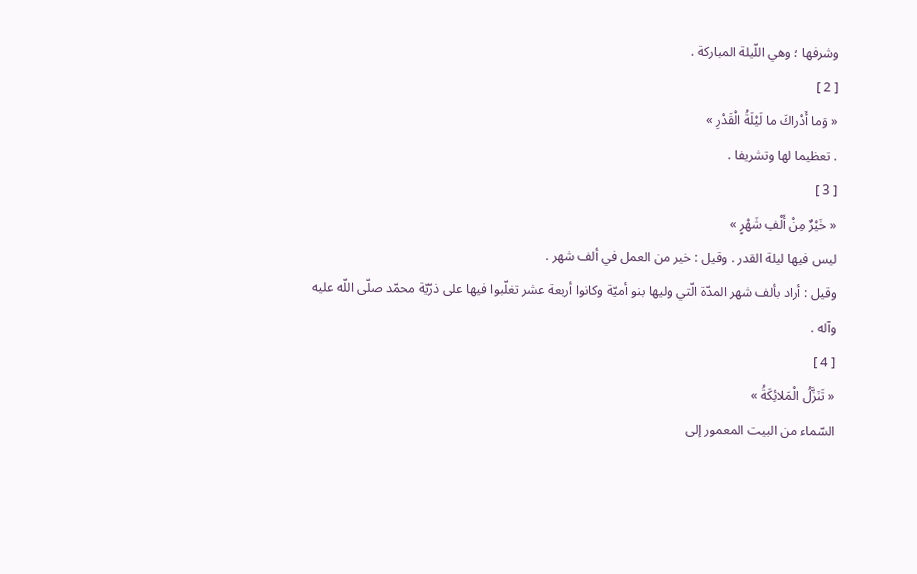وشرفها ؛ وهي اللّيلة المباركة .
[ 2 ]
« وَما أَدْراكَ ما لَيْلَةُ الْقَدْرِ »
. تعظيما لها وتشريفا .
[ 3 ]
« خَيْرٌ مِنْ أَلْفِ شَهْرٍ »
ليس فيها ليلة القدر . وقيل : خير من العمل في ألف شهر .
وقيل : أراد بألف شهر المدّة الّتي وليها بنو أميّة وكانوا أربعة عشر تغلّبوا فيها على ذرّيّة محمّد صلّى اللّه عليه وآله .
[ 4 ]
« تَنَزَّلُ الْمَلائِكَةُ »
السّماء من البيت المعمور إلى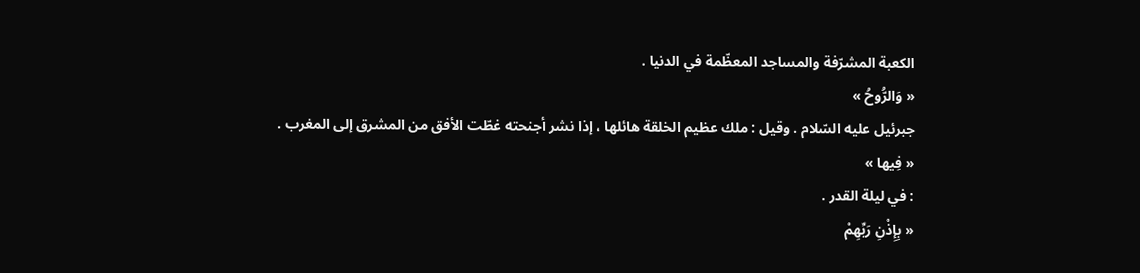الكعبة المشرّفة والمساجد المعظّمة في الدنيا .
« وَالرُّوحُ »
جبرئيل عليه السّلام . وقيل : ملك عظيم الخلقة هائلها ، إذا نشر أجنحته غطّت الأفق من المشرق إلى المغرب .
« فِيها »
: في ليلة القدر .
« بِإِذْنِ رَبِّهِمْ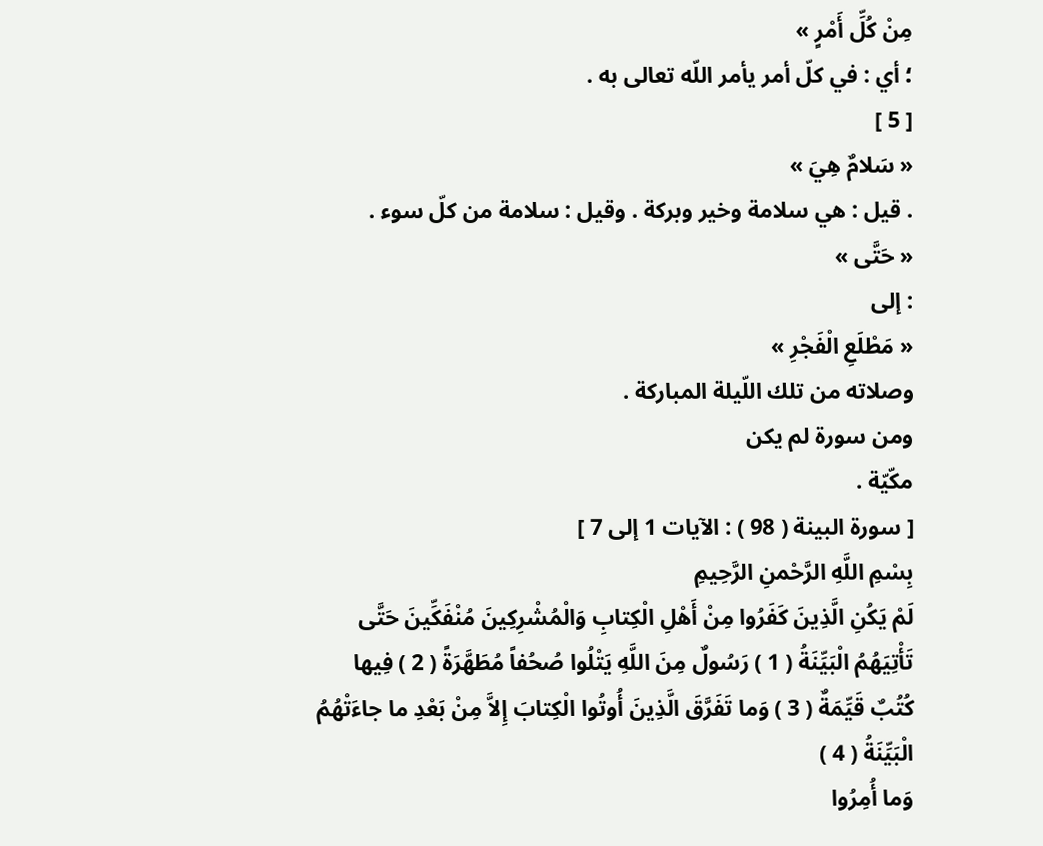مِنْ كُلِّ أَمْرٍ »
؛ أي : في كلّ أمر يأمر اللّه تعالى به .
[ 5 ]
« سَلامٌ هِيَ »
. قيل : هي سلامة وخير وبركة . وقيل : سلامة من كلّ سوء .
« حَتَّى »
: إلى
« مَطْلَعِ الْفَجْرِ »
وصلاته من تلك اللّيلة المباركة .
ومن سورة لم يكن
مكّيّة .
[ سورة البينة ( 98 ) : الآيات 1 إلى 7 ]
بِسْمِ اللَّهِ الرَّحْمنِ الرَّحِيمِ
لَمْ يَكُنِ الَّذِينَ كَفَرُوا مِنْ أَهْلِ الْكِتابِ وَالْمُشْرِكِينَ مُنْفَكِّينَ حَتَّى تَأْتِيَهُمُ الْبَيِّنَةُ ( 1 ) رَسُولٌ مِنَ اللَّهِ يَتْلُوا صُحُفاً مُطَهَّرَةً ( 2 ) فِيها كُتُبٌ قَيِّمَةٌ ( 3 ) وَما تَفَرَّقَ الَّذِينَ أُوتُوا الْكِتابَ إِلاَّ مِنْ بَعْدِ ما جاءَتْهُمُ الْبَيِّنَةُ ( 4 )
وَما أُمِرُوا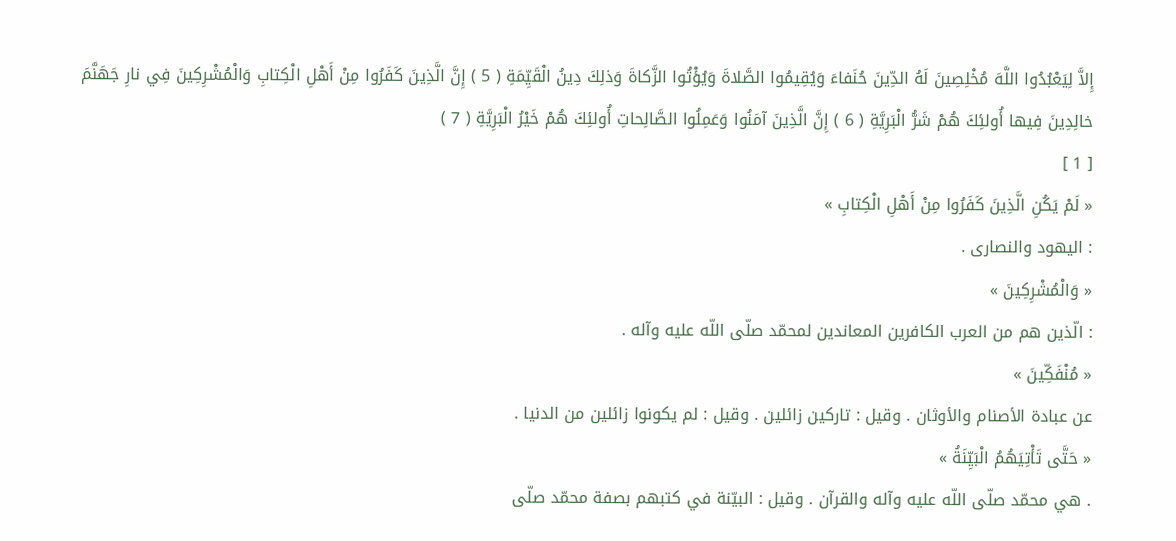إِلاَّ لِيَعْبُدُوا اللَّهَ مُخْلِصِينَ لَهُ الدِّينَ حُنَفاءَ وَيُقِيمُوا الصَّلاةَ وَيُؤْتُوا الزَّكاةَ وَذلِكَ دِينُ الْقَيِّمَةِ ( 5 ) إِنَّ الَّذِينَ كَفَرُوا مِنْ أَهْلِ الْكِتابِ وَالْمُشْرِكِينَ فِي نارِ جَهَنَّمَ خالِدِينَ فِيها أُولئِكَ هُمْ شَرُّ الْبَرِيَّةِ ( 6 ) إِنَّ الَّذِينَ آمَنُوا وَعَمِلُوا الصَّالِحاتِ أُولئِكَ هُمْ خَيْرُ الْبَرِيَّةِ ( 7 )
[ 1 ]
« لَمْ يَكُنِ الَّذِينَ كَفَرُوا مِنْ أَهْلِ الْكِتابِ »
: اليهود والنصارى .
« وَالْمُشْرِكِينَ »
: الّذين هم من العرب الكافرين المعاندين لمحمّد صلّى اللّه عليه وآله .
« مُنْفَكِّينَ »
عن عبادة الأصنام والأوثان . وقيل : تاركين زائلين . وقيل : لم يكونوا زائلين من الدنيا .
« حَتَّى تَأْتِيَهُمُ الْبَيِّنَةُ »
. هي محمّد صلّى اللّه عليه وآله والقرآن . وقيل : البيّنة في كتبهم بصفة محمّد صلّى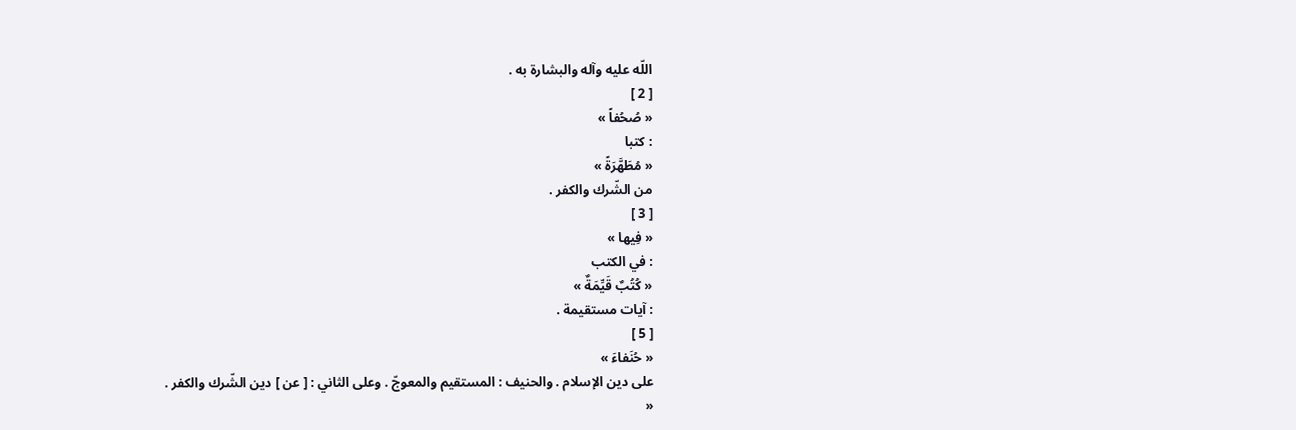اللّه عليه وآله والبشارة به .
[ 2 ]
« صُحُفاً »
: كتبا
« مُطَهَّرَةً »
من الشّرك والكفر .
[ 3 ]
« فِيها »
: في الكتب
« كُتُبٌ قَيِّمَةٌ »
: آيات مستقيمة .
[ 5 ]
« حُنَفاءَ »
على دين الإسلام . والحنيف : المستقيم والمعوجّ . وعلى الثاني : [ عن ] دين الشّرك والكفر .
«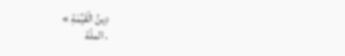دِينُ الْقَيِّمَةِ »
. الملّة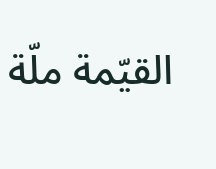القيّمة ملّة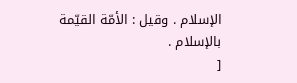الإسلام . وقيل : الأمّة القيّمة بالإسلام .
[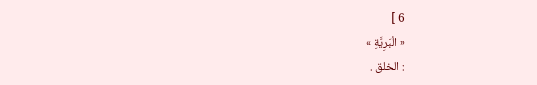6 ]
« الْبَرِيَّةِ »
: الخلق .